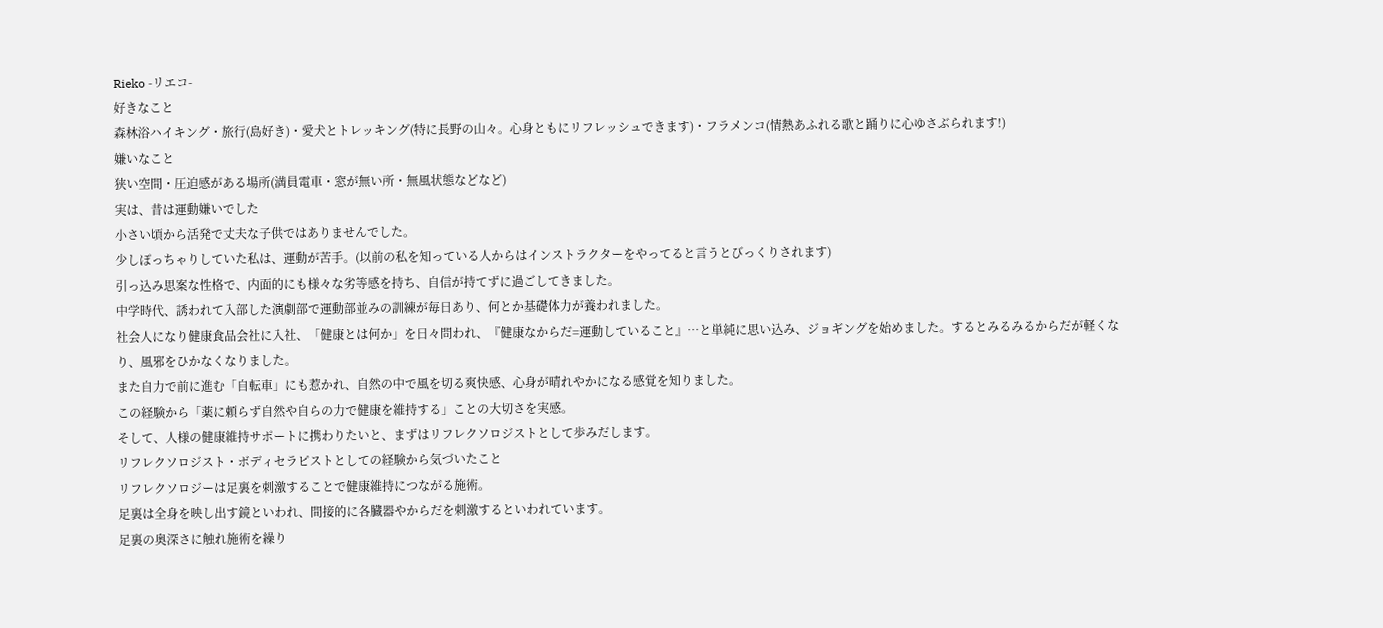Rieko -リエコ-
好きなこと
森林浴ハイキング・旅行(島好き)・愛犬とトレッキング(特に長野の山々。心身ともにリフレッシュできます)・フラメンコ(情熱あふれる歌と踊りに心ゆさぶられます!)
嫌いなこと
狭い空間・圧迫感がある場所(満員電車・窓が無い所・無風状態などなど)
実は、昔は運動嫌いでした
小さい頃から活発で丈夫な子供ではありませんでした。
少しぽっちゃりしていた私は、運動が苦手。(以前の私を知っている人からはインストラクターをやってると言うとびっくりされます)
引っ込み思案な性格で、内面的にも様々な劣等感を持ち、自信が持てずに過ごしてきました。
中学時代、誘われて入部した演劇部で運動部並みの訓練が毎日あり、何とか基礎体力が養われました。
社会人になり健康食品会社に入社、「健康とは何か」を日々問われ、『健康なからだ=運動していること』…と単純に思い込み、ジョギングを始めました。するとみるみるからだが軽くなり、風邪をひかなくなりました。
また自力で前に進む「自転車」にも惹かれ、自然の中で風を切る爽快感、心身が晴れやかになる感覚を知りました。
この経験から「薬に頼らず自然や自らの力で健康を維持する」ことの大切さを実感。
そして、人様の健康維持サポートに携わりたいと、まずはリフレクソロジストとして歩みだします。
リフレクソロジスト・ボディセラピストとしての経験から気づいたこと
リフレクソロジーは足裏を刺激することで健康維持につながる施術。
足裏は全身を映し出す鏡といわれ、間接的に各臓器やからだを刺激するといわれています。
足裏の奥深さに触れ施術を繰り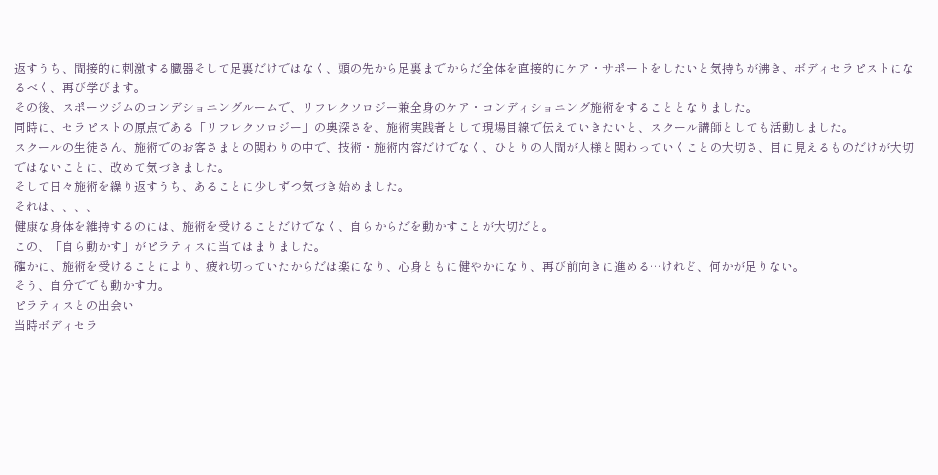返すうち、間接的に刺激する臓器そして足裏だけではなく、頭の先から足裏までからだ全体を直接的にケア・サポートをしたいと気持ちが沸き、ボディセラピストになるべく、再び学びます。
その後、スポーツジムのコンデショニングルームで、リフレクソロジー兼全身のケア・コンディショニング施術をすることとなりました。
同時に、セラピストの原点である「リフレクソロジー」の奥深さを、施術実践者として現場目線で伝えていきたいと、スクール講師としても活動しました。
スクールの生徒さん、施術でのお客さまとの関わりの中で、技術・施術内容だけでなく、ひとりの人間が人様と関わっていくことの大切さ、目に見えるものだけが大切ではないことに、改めて気づきました。
そして日々施術を繰り返すうち、あることに少しずつ気づき始めました。
それは、、、、
健康な身体を維持するのには、施術を受けることだけでなく、自らからだを動かすことが大切だと。
この、「自ら動かす」がピラティスに当てはまりました。
確かに、施術を受けることにより、疲れ切っていたからだは楽になり、心身ともに健やかになり、再び前向きに進める…けれど、何かが足りない。
そう、自分ででも動かす力。
ピラティスとの出会い
当時ボディセラ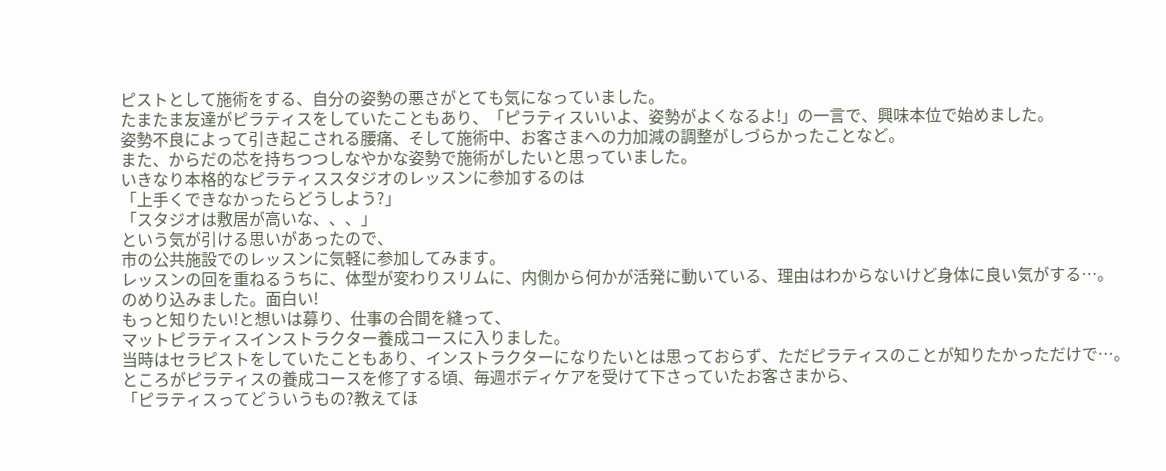ピストとして施術をする、自分の姿勢の悪さがとても気になっていました。
たまたま友達がピラティスをしていたこともあり、「ピラティスいいよ、姿勢がよくなるよ!」の一言で、興味本位で始めました。
姿勢不良によって引き起こされる腰痛、そして施術中、お客さまへの力加減の調整がしづらかったことなど。
また、からだの芯を持ちつつしなやかな姿勢で施術がしたいと思っていました。
いきなり本格的なピラティススタジオのレッスンに参加するのは
「上手くできなかったらどうしよう?」
「スタジオは敷居が高いな、、、」
という気が引ける思いがあったので、
市の公共施設でのレッスンに気軽に参加してみます。
レッスンの回を重ねるうちに、体型が変わりスリムに、内側から何かが活発に動いている、理由はわからないけど身体に良い気がする…。
のめり込みました。面白い!
もっと知りたい!と想いは募り、仕事の合間を縫って、
マットピラティスインストラクター養成コースに入りました。
当時はセラピストをしていたこともあり、インストラクターになりたいとは思っておらず、ただピラティスのことが知りたかっただけで…。
ところがピラティスの養成コースを修了する頃、毎週ボディケアを受けて下さっていたお客さまから、
「ピラティスってどういうもの?教えてほ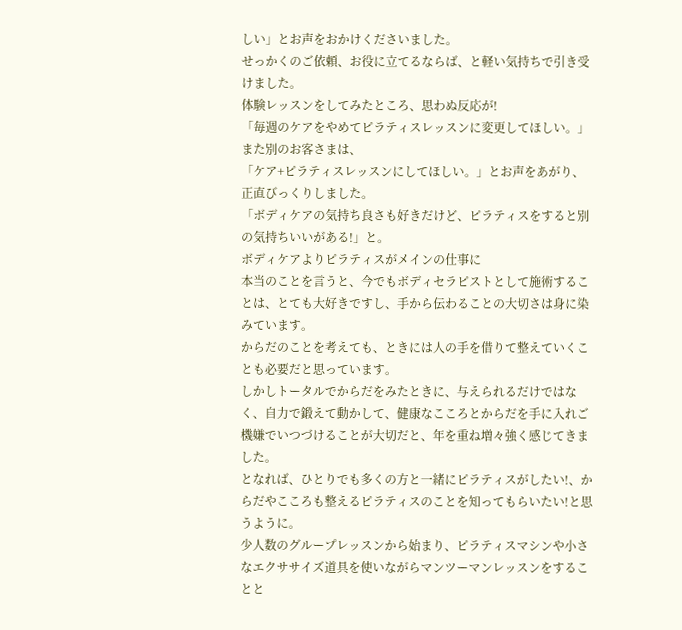しい」とお声をおかけくださいました。
せっかくのご依頼、お役に立てるならば、と軽い気持ちで引き受けました。
体験レッスンをしてみたところ、思わぬ反応が!
「毎週のケアをやめてピラティスレッスンに変更してほしい。」
また別のお客さまは、
「ケア+ピラティスレッスンにしてほしい。」とお声をあがり、
正直びっくりしました。
「ボディケアの気持ち良さも好きだけど、ピラティスをすると別の気持ちいいがある!」と。
ボディケアよりピラティスがメインの仕事に
本当のことを言うと、今でもボディセラピストとして施術することは、とても大好きですし、手から伝わることの大切さは身に染みています。
からだのことを考えても、ときには人の手を借りて整えていくことも必要だと思っています。
しかしトータルでからだをみたときに、与えられるだけではなく、自力で鍛えて動かして、健康なこころとからだを手に入れご機嫌でいつづけることが大切だと、年を重ね増々強く感じてきました。
となれば、ひとりでも多くの方と一緒にピラティスがしたい!、からだやこころも整えるピラティスのことを知ってもらいたい!と思うように。
少人数のグループレッスンから始まり、ピラティスマシンや小さなエクササイズ道具を使いながらマンツーマンレッスンをすることと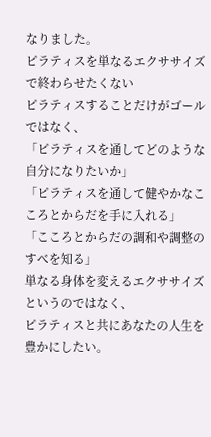なりました。
ピラティスを単なるエクササイズで終わらせたくない
ピラティスすることだけがゴールではなく、
「ピラティスを通してどのような自分になりたいか」
「ピラティスを通して健やかなこころとからだを手に入れる」
「こころとからだの調和や調整のすべを知る」
単なる身体を変えるエクササイズというのではなく、
ピラティスと共にあなたの人生を豊かにしたい。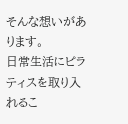そんな想いがあります。
日常生活にピラティスを取り入れるこ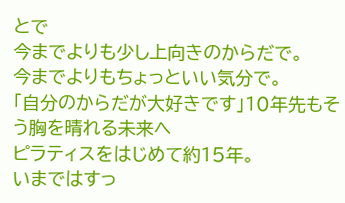とで
今までよりも少し上向きのからだで。
今までよりもちょっといい気分で。
「自分のからだが大好きです」10年先もそう胸を晴れる未来へ
ピラティスをはじめて約15年。
いまではすっ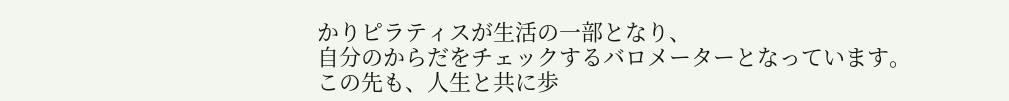かりピラティスが生活の一部となり、
自分のからだをチェックするバロメーターとなっています。
この先も、人生と共に歩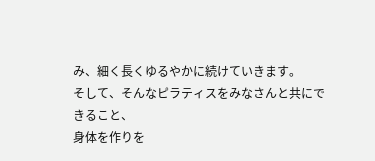み、細く長くゆるやかに続けていきます。
そして、そんなピラティスをみなさんと共にできること、
身体を作りを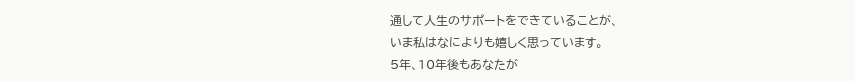通して人生のサポートをできていることが、
いま私はなによりも嬉しく思っています。
5年、10年後もあなたが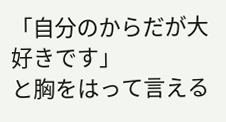「自分のからだが大好きです」
と胸をはって言える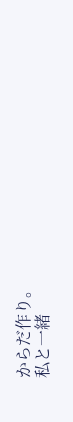からだ作り。
私と一緒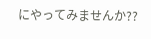にやってみませんか??